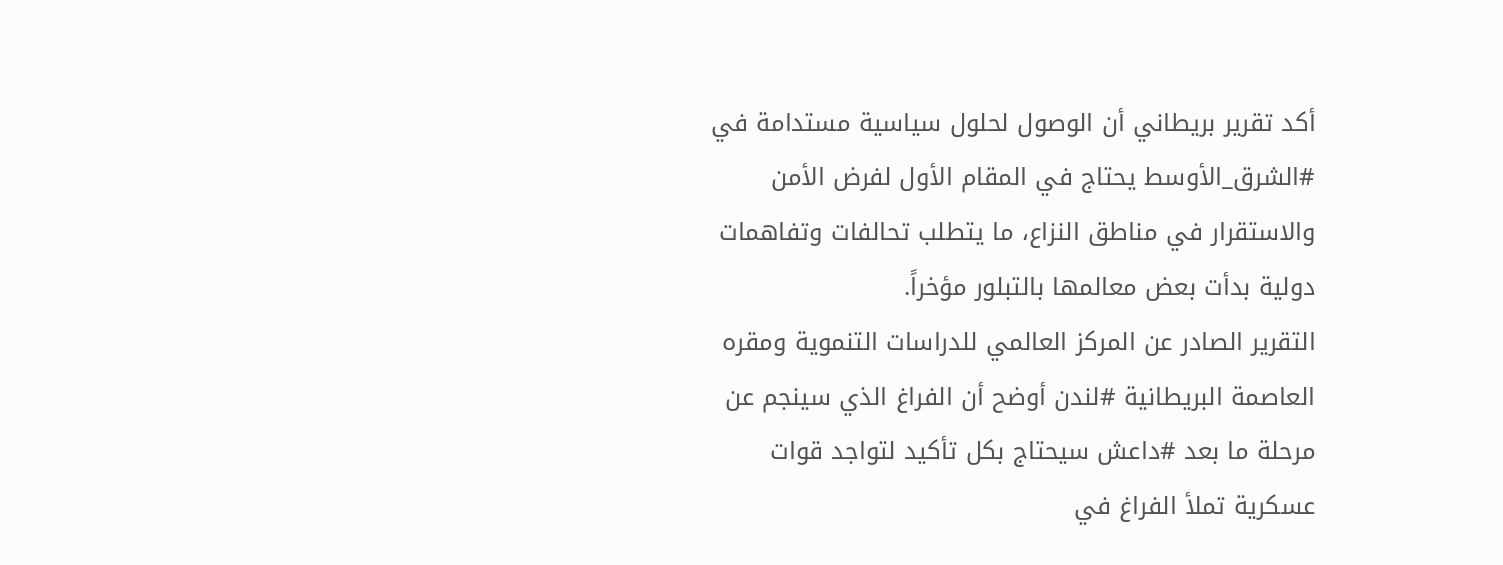أكد تقرير بريطاني أن الوصول لحلول سياسية مستدامة في #الشرق_الأوسط يحتاج في المقام الأول لفرض الأمن والاستقرار في مناطق النزاع، ما يتطلب تحالفات وتفاهمات دولية بدأت بعض معالمها بالتبلور مؤخراً.
التقرير الصادر عن المركز العالمي للدراسات التنموية ومقره العاصمة البريطانية #لندن أوضح أن الفراغ الذي سينجم عن مرحلة ما بعد #داعش سيحتاج بكل تأكيد لتواجد قوات عسكرية تملأ الفراغ في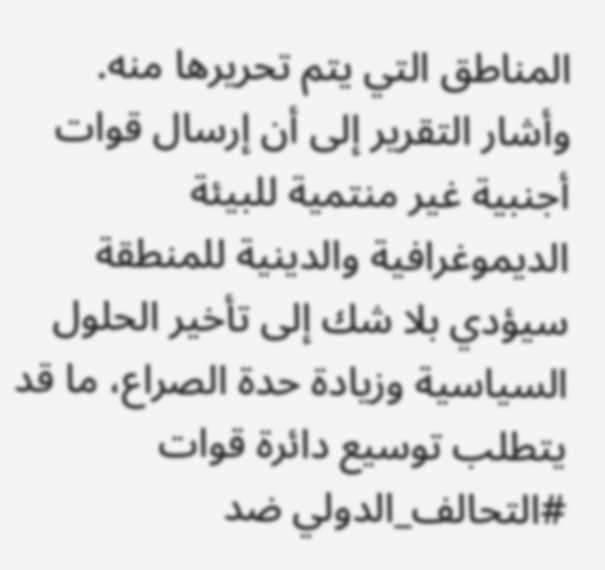المناطق التي يتم تحريرها منه.
وأشار التقرير إلى أن إرسال قوات أجنبية غير منتمية للبيئة الديموغرافية والدينية للمنطقة سيؤدي بلا شك إلى تأخير الحلول السياسية وزيادة حدة الصراع، ما قد يتطلب توسيع دائرة قوات #التحالف_الدولي ضد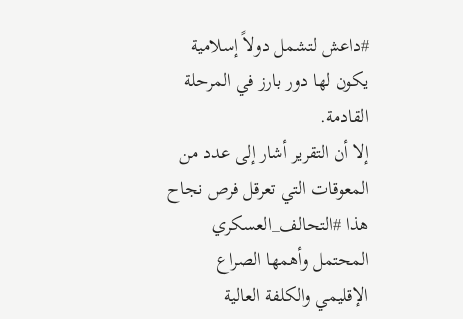#داعش لتشمل دولاً إسلامية يكون لها دور بارز في المرحلة القادمة.
إلا أن التقرير أشار إلى عدد من المعوقات التي تعرقل فرص نجاح هذا #التحالف_العسكري المحتمل وأهمها الصراع الإقليمي والكلفة العالية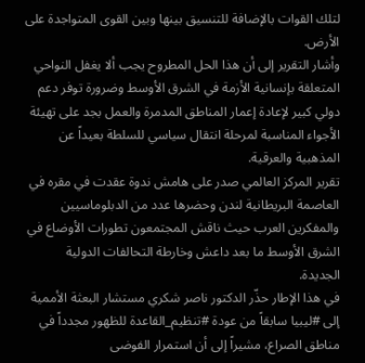لتلك القوات بالإضافة للتنسيق بينها وبين القوى المتواجدة على الأرض.
وأشار التقرير إلى أن هذا الحل المطروح يجب ألا يغفل النواحي المتعلقة بإنسانية الأزمة في الشرق الأوسط وضرورة توفر دعم دولي كبير لإعادة إعمار المناطق المدمرة والعمل بجد على تهيئة الأجواء المناسبة لمرحلة انتقال سياسي للسلطة بعيداً عن المذهبية والعرقية.
تقرير المركز العالمي صدر على هامش ندوة عقدت في مقره في العاصمة البريطانية لندن وحضرها عدد من الدبلوماسيين والمفكرين العرب حيث ناقش المجتمعون تطورات الأوضاع في الشرق الأوسط ما بعد داعش وخارطة التحالفات الدولية الجديدة.
في هذا الإطار حذّر الدكتور ناصر شكري مستشار البعثة الأممية إلى #ليبيا سابقاً من عودة #تنظيم_القاعدة للظهور مجدداً في مناطق الصراع، مشيراً إلى أن استمرار الفوضى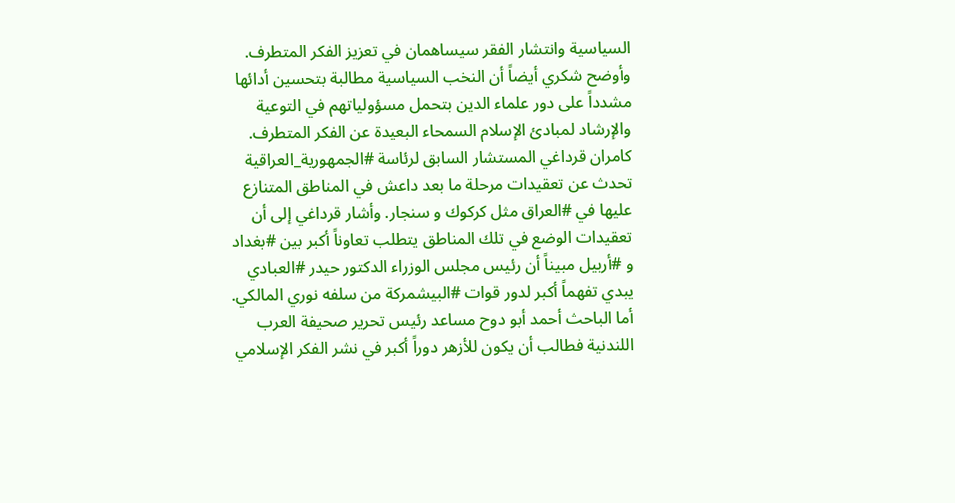السياسية وانتشار الفقر سيساهمان في تعزيز الفكر المتطرف.
وأوضح شكري أيضاً أن النخب السياسية مطالبة بتحسين أدائها مشدداً على دور علماء الدين بتحمل مسؤولياتهم في التوعية والإرشاد لمبادئ الإسلام السمحاء البعيدة عن الفكر المتطرف.
كامران قرداغي المستشار السابق لرئاسة #الجمهورية_العراقية تحدث عن تعقيدات مرحلة ما بعد داعش في المناطق المتنازع عليها في #العراق مثل كركوك و سنجار. وأشار قرداغي إلى أن تعقيدات الوضع في تلك المناطق يتطلب تعاوناً أكبر بين #بغداد و #أربيل مبيناً أن رئيس مجلس الوزراء الدكتور حيدر #العبادي يبدي تفهماً أكبر لدور قوات #البيشمركة من سلفه نوري المالكي.
أما الباحث أحمد أبو دوح مساعد رئيس تحرير صحيفة العرب اللندنية فطالب أن يكون للأزهر دوراً أكبر في نشر الفكر الإسلامي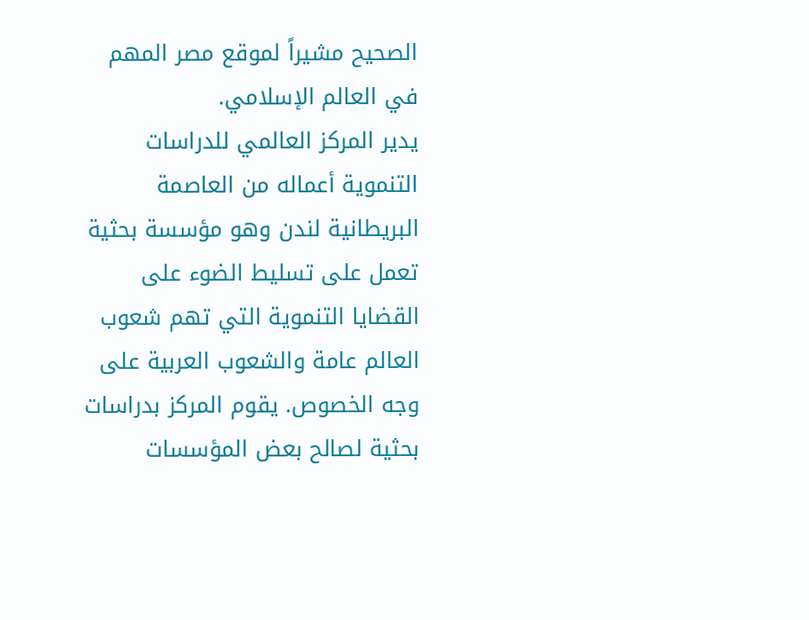الصحيح مشيراً لموقع مصر المهم في العالم الإسلامي.
يدير المركز العالمي للدراسات التنموية أعماله من العاصمة البريطانية لندن وهو مؤسسة بحثية تعمل على تسليط الضوء على القضايا التنموية التي تهم شعوب العالم عامة والشعوب العربية على وجه الخصوص. يقوم المركز بدراسات بحثية لصالح بعض المؤسسات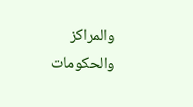والمراكز والحكومات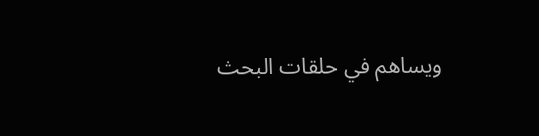ويساهم في حلقات البحث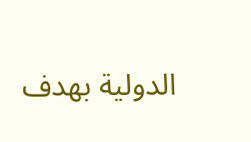الدولية بهدف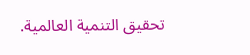تحقيق التنمية العالمية.